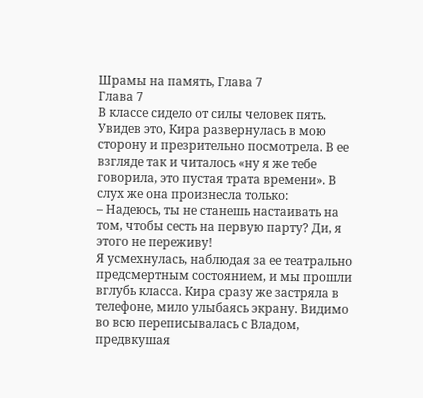Шрамы на память, Глава 7
Глава 7
В классе сидело от силы человек пять. Увидев это, Кира развернулась в мою сторону и презрительно посмотрела. В ее взгляде так и читалось «ну я же тебе говорила, это пустая трата времени». В слух же она произнесла только:
– Надеюсь, ты не станешь настаивать на том, чтобы сесть на первую парту? Ди, я этого не переживу!
Я усмехнулась, наблюдая за ее театрально предсмертным состоянием, и мы прошли вглубь класса. Кира сразу же застряла в телефоне, мило улыбаясь экрану. Видимо во всю переписывалась с Владом, предвкушая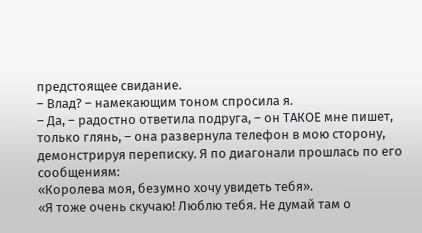предстоящее свидание.
– Влад? – намекающим тоном спросила я.
– Да, – радостно ответила подруга, – он ТАКОЕ мне пишет, только глянь, – она развернула телефон в мою сторону, демонстрируя переписку. Я по диагонали прошлась по его сообщениям:
«Королева моя, безумно хочу увидеть тебя».
«Я тоже очень скучаю! Люблю тебя. Не думай там о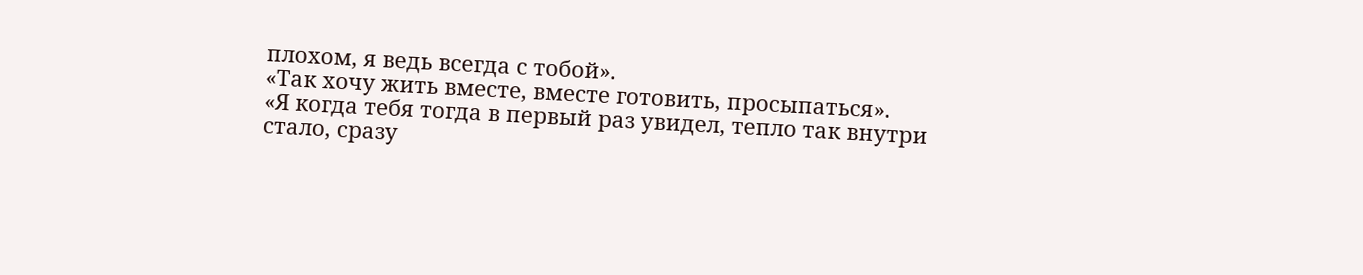плохом, я ведь всегда с тобой».
«Так хочу жить вместе, вместе готовить, просыпаться».
«Я когда тебя тогда в первый раз увидел, тепло так внутри стало, сразу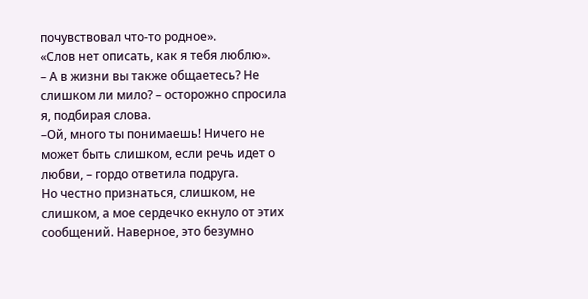почувствовал что-то родное».
«Слов нет описать, как я тебя люблю».
– А в жизни вы также общаетесь? Не слишком ли мило? – осторожно спросила я, подбирая слова.
–Ой, много ты понимаешь! Ничего не может быть слишком, если речь идет о любви, – гордо ответила подруга.
Но честно признаться, слишком, не слишком, а мое сердечко екнуло от этих сообщений. Наверное, это безумно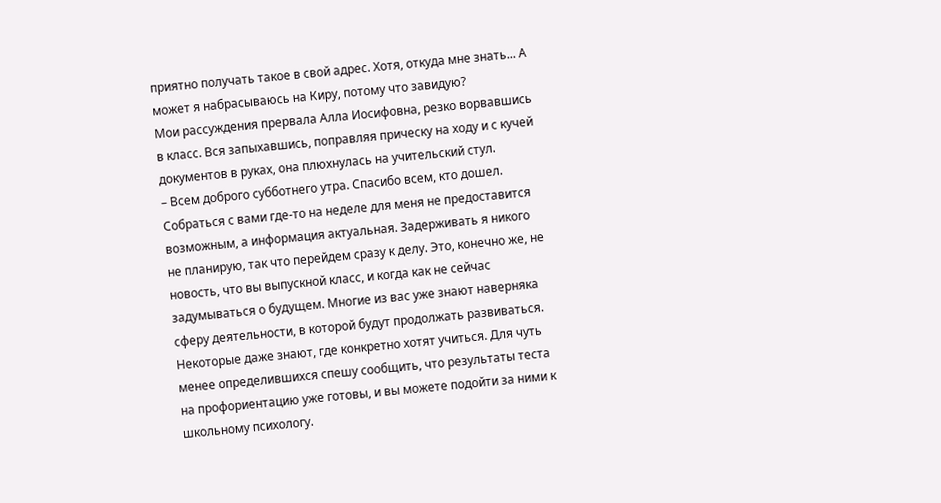приятно получать такое в свой адрес. Хотя, откуда мне знать... А может я набрасываюсь на Киру, потому что завидую?
Мои рассуждения прервала Алла Иосифовна, резко ворвавшись в класс. Вся запыхавшись, поправляя прическу на ходу и с кучей документов в руках, она плюхнулась на учительский стул.
– Всем доброго субботнего утра. Спасибо всем, кто дошел. Собраться с вами где-то на неделе для меня не предоставится возможным, а информация актуальная. Задерживать я никого не планирую, так что перейдем сразу к делу. Это, конечно же, не новость, что вы выпускной класс, и когда как не сейчас задумываться о будущем. Многие из вас уже знают наверняка сферу деятельности, в которой будут продолжать развиваться. Некоторые даже знают, где конкретно хотят учиться. Для чуть менее определившихся спешу сообщить, что результаты теста на профориентацию уже готовы, и вы можете подойти за ними к школьному психологу.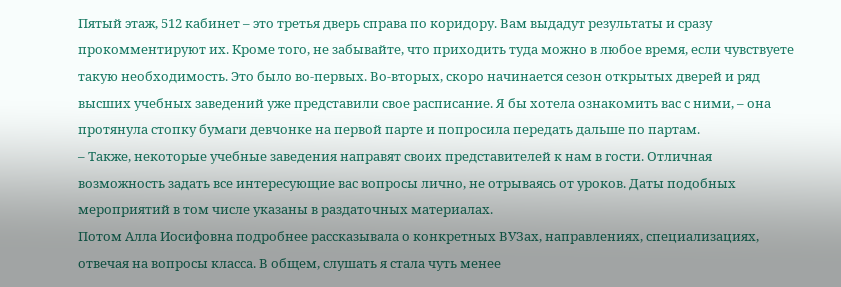Пятый этаж, 512 кабинет – это третья дверь справа по коридору. Вам выдадут результаты и сразу прокомментируют их. Кроме того, не забывайте, что приходить туда можно в любое время, если чувствуете такую необходимость. Это было во-первых. Во-вторых, скоро начинается сезон открытых дверей и ряд высших учебных заведений уже представили свое расписание. Я бы хотела ознакомить вас с ними, – она протянула стопку бумаги девчонке на первой парте и попросила передать дальше по партам.
– Также, некоторые учебные заведения направят своих представителей к нам в гости. Отличная возможность задать все интересующие вас вопросы лично, не отрываясь от уроков. Даты подобных мероприятий в том числе указаны в раздаточных материалах.
Потом Алла Иосифовна подробнее рассказывала о конкретных ВУЗах, направлениях, специализациях, отвечая на вопросы класса. В общем, слушать я стала чуть менее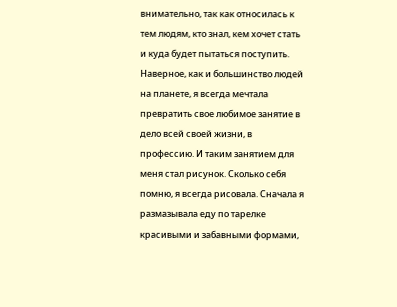внимательно, так как относилась к тем людям, кто знал, кем хочет стать и куда будет пытаться поступить.
Наверное, как и большинство людей на планете, я всегда мечтала превратить свое любимое занятие в дело всей своей жизни, в профессию. И таким занятием для меня стал рисунок. Сколько себя помню, я всегда рисовала. Сначала я размазывала еду по тарелке красивыми и забавными формами,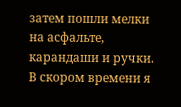затем пошли мелки на асфальте, карандаши и ручки. В скором времени я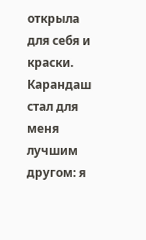открыла для себя и краски. Карандаш стал для меня лучшим другом: я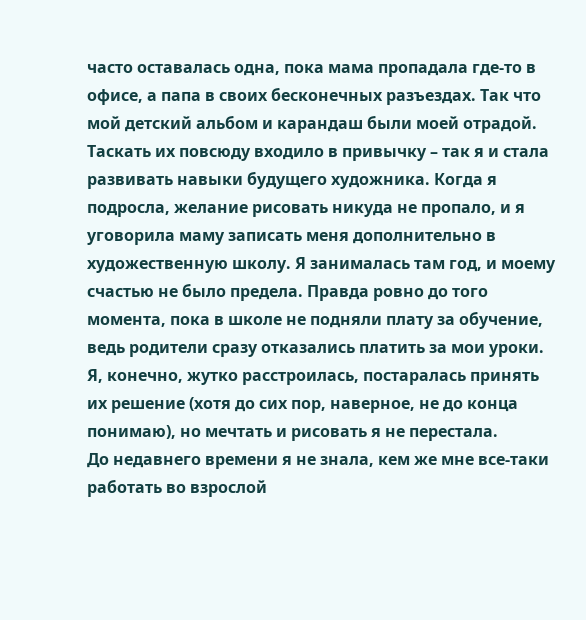часто оставалась одна, пока мама пропадала где-то в офисе, а папа в своих бесконечных разъездах. Так что мой детский альбом и карандаш были моей отрадой. Таскать их повсюду входило в привычку – так я и стала развивать навыки будущего художника. Когда я подросла, желание рисовать никуда не пропало, и я уговорила маму записать меня дополнительно в художественную школу. Я занималась там год, и моему счастью не было предела. Правда ровно до того момента, пока в школе не подняли плату за обучение, ведь родители сразу отказались платить за мои уроки. Я, конечно, жутко расстроилась, постаралась принять их решение (хотя до сих пор, наверное, не до конца понимаю), но мечтать и рисовать я не перестала.
До недавнего времени я не знала, кем же мне все-таки работать во взрослой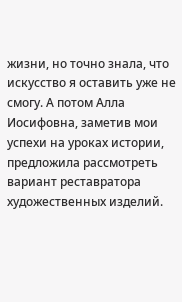жизни, но точно знала, что искусство я оставить уже не смогу. А потом Алла Иосифовна, заметив мои успехи на уроках истории, предложила рассмотреть вариант реставратора художественных изделий.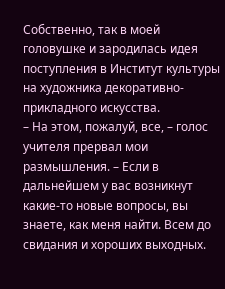Собственно, так в моей головушке и зародилась идея поступления в Институт культуры на художника декоративно-прикладного искусства.
– На этом, пожалуй, все, – голос учителя прервал мои размышления. – Если в дальнейшем у вас возникнут какие-то новые вопросы, вы знаете, как меня найти. Всем до свидания и хороших выходных.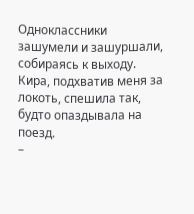Одноклассники зашумели и зашуршали, собираясь к выходу. Кира, подхватив меня за локоть, спешила так, будто опаздывала на поезд.
–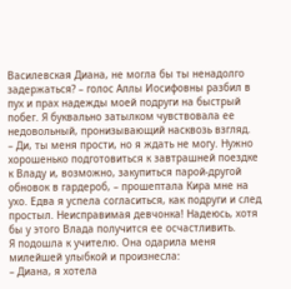Василевская Диана, не могла бы ты ненадолго задержаться? – голос Аллы Иосифовны разбил в пух и прах надежды моей подруги на быстрый побег. Я буквально затылком чувствовала ее недовольный, пронизывающий насквозь взгляд.
– Ди, ты меня прости, но я ждать не могу. Нужно хорошенько подготовиться к завтрашней поездке к Владу и, возможно, закупиться парой-другой обновок в гардероб, – прошептала Кира мне на ухо. Едва я успела согласиться, как подруги и след простыл. Неисправимая девчонка! Надеюсь, хотя бы у этого Влада получится ее осчастливить.
Я подошла к учителю. Она одарила меня милейшей улыбкой и произнесла:
– Диана, я хотела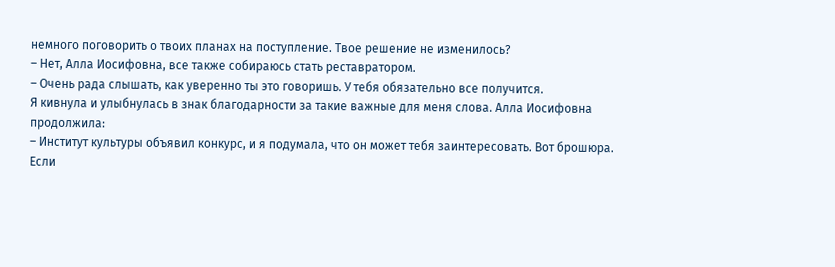немного поговорить о твоих планах на поступление. Твое решение не изменилось?
– Нет, Алла Иосифовна, все также собираюсь стать реставратором.
– Очень рада слышать, как уверенно ты это говоришь. У тебя обязательно все получится.
Я кивнула и улыбнулась в знак благодарности за такие важные для меня слова. Алла Иосифовна продолжила:
– Институт культуры объявил конкурс, и я подумала, что он может тебя заинтересовать. Вот брошюра. Если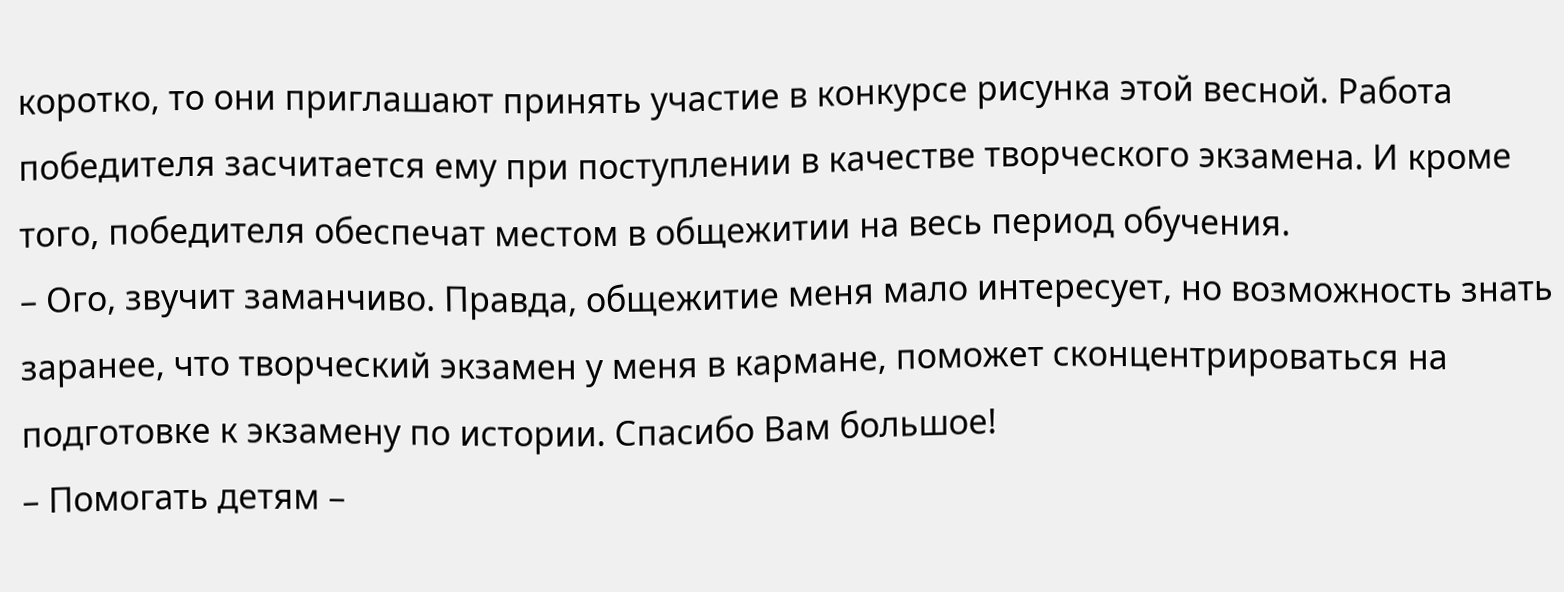коротко, то они приглашают принять участие в конкурсе рисунка этой весной. Работа победителя засчитается ему при поступлении в качестве творческого экзамена. И кроме того, победителя обеспечат местом в общежитии на весь период обучения.
– Ого, звучит заманчиво. Правда, общежитие меня мало интересует, но возможность знать заранее, что творческий экзамен у меня в кармане, поможет сконцентрироваться на подготовке к экзамену по истории. Спасибо Вам большое!
– Помогать детям –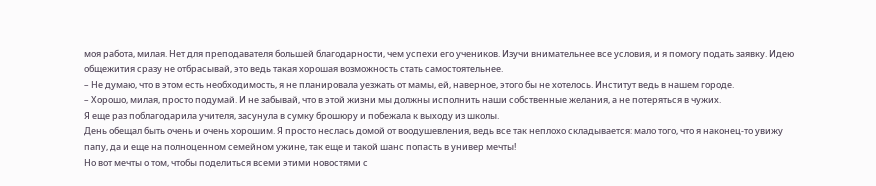моя работа, милая. Нет для преподавателя большей благодарности, чем успехи его учеников. Изучи внимательнее все условия, и я помогу подать заявку. Идею общежития сразу не отбрасывай, это ведь такая хорошая возможность стать самостоятельнее.
– Не думаю, что в этом есть необходимость, я не планировала уезжать от мамы, ей, наверное, этого бы не хотелось. Институт ведь в нашем городе.
– Хорошо, милая, просто подумай. И не забывай, что в этой жизни мы должны исполнить наши собственные желания, а не потеряться в чужих.
Я еще раз поблагодарила учителя, засунула в сумку брошюру и побежала к выходу из школы.
День обещал быть очень и очень хорошим. Я просто неслась домой от воодушевления, ведь все так неплохо складывается: мало того, что я наконец-то увижу папу, да и еще на полноценном семейном ужине, так еще и такой шанс попасть в универ мечты!
Но вот мечты о том, чтобы поделиться всеми этими новостями с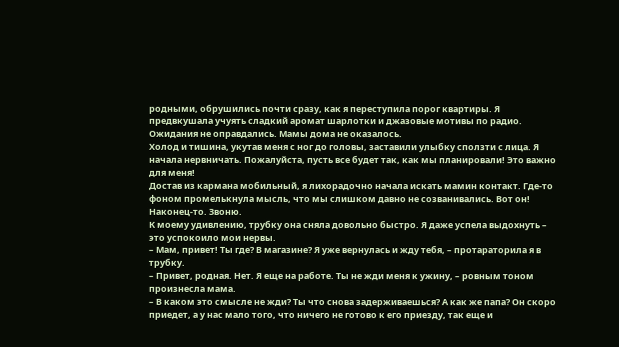родными, обрушились почти сразу, как я переступила порог квартиры. Я предвкушала учуять сладкий аромат шарлотки и джазовые мотивы по радио. Ожидания не оправдались. Мамы дома не оказалось.
Холод и тишина, укутав меня с ног до головы, заставили улыбку сползти с лица. Я начала нервничать. Пожалуйста, пусть все будет так, как мы планировали! Это важно для меня!
Достав из кармана мобильный, я лихорадочно начала искать мамин контакт. Где-то фоном промелькнула мысль, что мы слишком давно не созванивались. Вот он! Наконец-то. Звоню.
К моему удивлению, трубку она сняла довольно быстро. Я даже успела выдохнуть – это успокоило мои нервы.
– Мам, привет! Ты где? В магазине? Я уже вернулась и жду тебя, – протараторила я в трубку.
– Привет, родная. Нет. Я еще на работе. Ты не жди меня к ужину, – ровным тоном произнесла мама.
– В каком это смысле не жди? Ты что снова задерживаешься? А как же папа? Он скоро приедет, а у нас мало того, что ничего не готово к его приезду, так еще и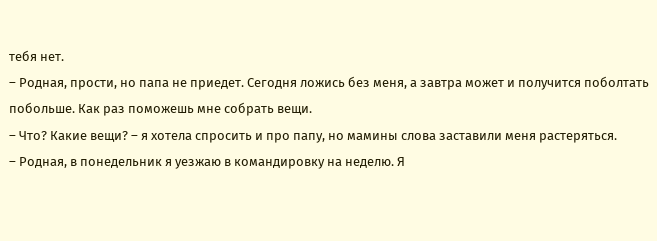тебя нет.
– Родная, прости, но папа не приедет. Сегодня ложись без меня, а завтра может и получится поболтать побольше. Как раз поможешь мне собрать вещи.
– Что? Какие вещи? – я хотела спросить и про папу, но мамины слова заставили меня растеряться.
– Родная, в понедельник я уезжаю в командировку на неделю. Я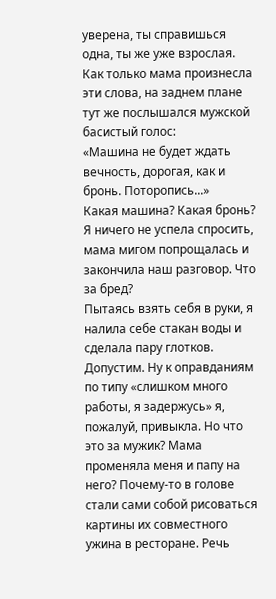уверена, ты справишься одна, ты же уже взрослая.
Как только мама произнесла эти слова, на заднем плане тут же послышался мужской басистый голос:
«Машина не будет ждать вечность, дорогая, как и бронь. Поторопись...»
Какая машина? Какая бронь? Я ничего не успела спросить, мама мигом попрощалась и закончила наш разговор. Что за бред?
Пытаясь взять себя в руки, я налила себе стакан воды и сделала пару глотков. Допустим. Ну к оправданиям по типу «слишком много работы, я задержусь» я, пожалуй, привыкла. Но что это за мужик? Мама променяла меня и папу на него? Почему-то в голове стали сами собой рисоваться картины их совместного ужина в ресторане. Речь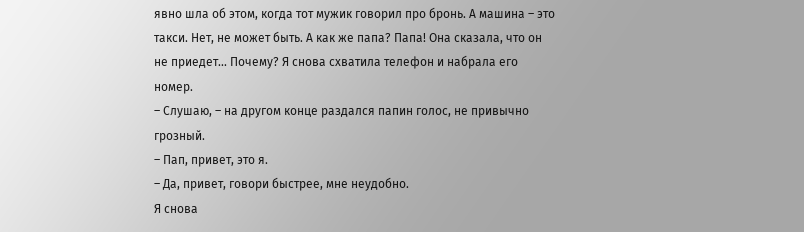явно шла об этом, когда тот мужик говорил про бронь. А машина – это такси. Нет, не может быть. А как же папа? Папа! Она сказала, что он не приедет... Почему? Я снова схватила телефон и набрала его номер.
– Слушаю, – на другом конце раздался папин голос, не привычно грозный.
– Пап, привет, это я.
– Да, привет, говори быстрее, мне неудобно.
Я снова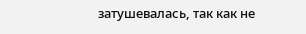затушевалась, так как не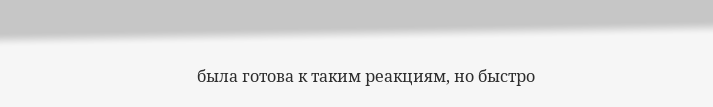была готова к таким реакциям, но быстро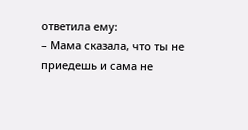ответила ему:
– Мама сказала, что ты не приедешь и сама не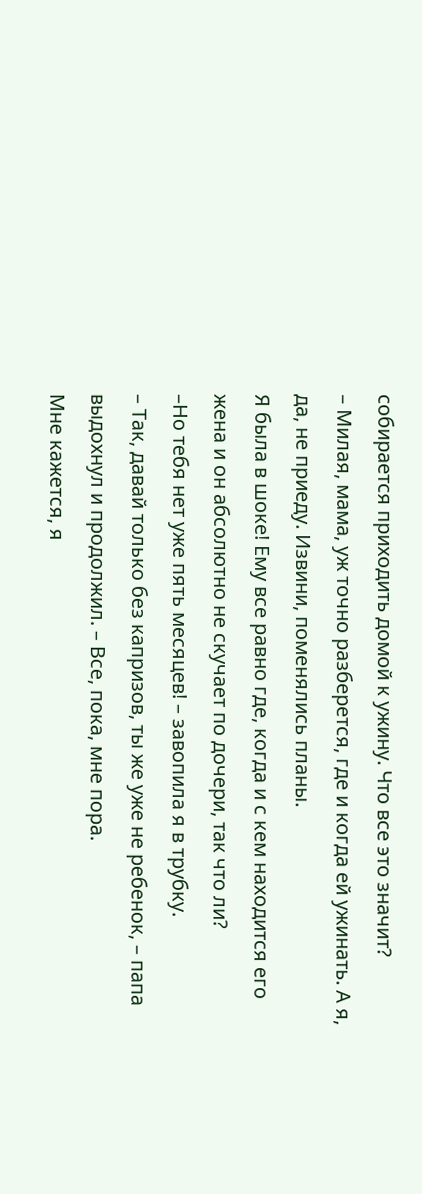собирается приходить домой к ужину. Что все это значит?
– Милая, мама, уж точно разберется, где и когда ей ужинать. А я, да, не приеду. Извини, поменялись планы.
Я была в шоке! Ему все равно где, когда и с кем находится его жена и он абсолютно не скучает по дочери, так что ли?
–Но тебя нет уже пять месяцев! – завопила я в трубку.
– Так, давай только без капризов, ты же уже не ребенок, – папа выдохнул и продолжил. – Все, пока, мне пора.
Мне кажется, я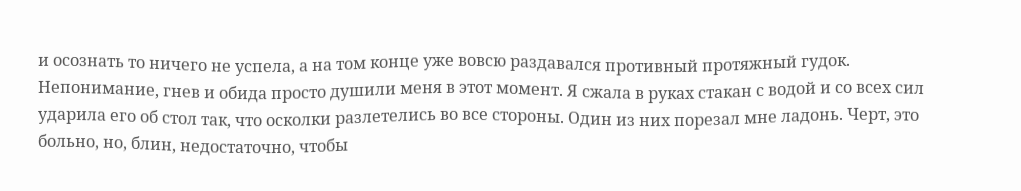и осознать то ничего не успела, а на том конце уже вовсю раздавался противный протяжный гудок.
Непонимание, гнев и обида просто душили меня в этот момент. Я сжала в руках стакан с водой и со всех сил ударила его об стол так, что осколки разлетелись во все стороны. Один из них порезал мне ладонь. Черт, это больно, но, блин, недостаточно, чтобы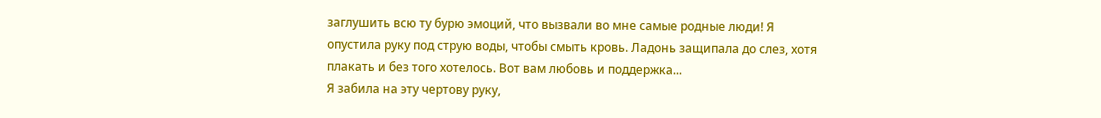заглушить всю ту бурю эмоций, что вызвали во мне самые родные люди! Я опустила руку под струю воды, чтобы смыть кровь. Ладонь защипала до слез, хотя плакать и без того хотелось. Вот вам любовь и поддержка...
Я забила на эту чертову руку,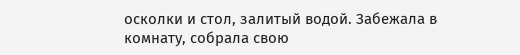осколки и стол, залитый водой. Забежала в комнату, собрала свою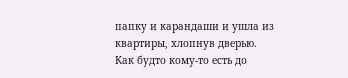папку и карандаши и ушла из квартиры, хлопнув дверью. Как будто кому-то есть до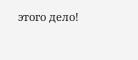этого дело!